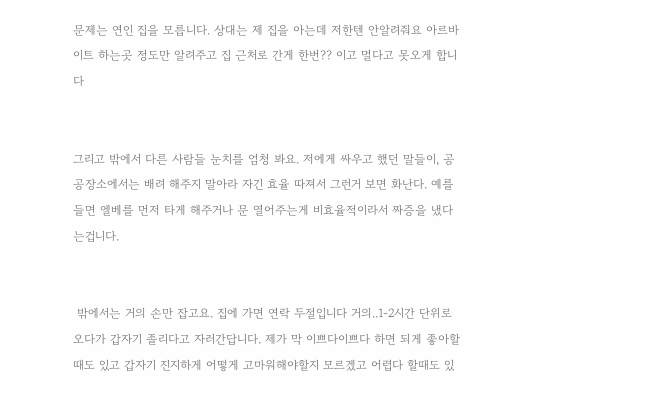문제는 연인 집을 모릅니다. 상대는 제 집을 아는데 저한텐 안알려줘요 아르바이트 하는곳 정도만 알려주고 집 근처로 간게 한번?? 이고 멀다고 못오게 합니다


그리고 밖에서 다른 사람들 눈치를 엄청 봐요. 저에게 싸우고 했던 말들이, 공공장소에서는 배려 해주지 말아라 자긴 효율 따져서 그런거 보면 화난다. 예를 들면 엘베를 먼저 타게 해주거나 문 열어주는게 비효율적이라서 짜증을 냈다는겁니다.


 밖에서는 거의 손만 잡고요. 집에 가면 연락 두절입니다 거의..1-2시간 단위로 오다가 갑자기 졸리다고 자러간답니다. 제가 막 이쁘다이쁘다 하면 되게 좋아할때도 있고 갑자기 진지하게 어떻게 고마워해야할지 모르겠고 어렵다 할때도 있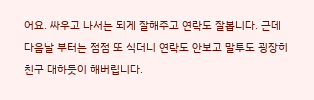어요. 싸우고 나서는 되게 잘해주고 연락도 잘봅니다. 근데 다음날 부터는 점점 또 식더니 연락도 안보고 말투도 굉장히 친구 대하듯이 해버립니다.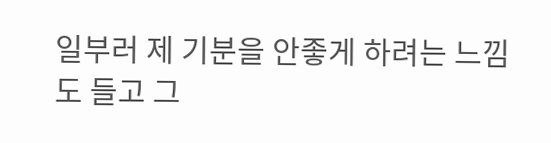일부러 제 기분을 안좋게 하려는 느낌도 들고 그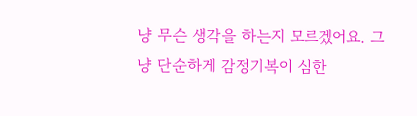냥 무슨 생각을 하는지 모르겠어요. 그냥 단순하게 감정기복이 심한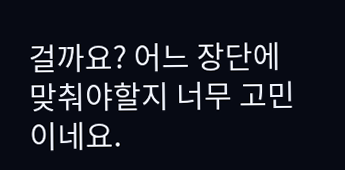걸까요? 어느 장단에 맞춰야할지 너무 고민이네요.